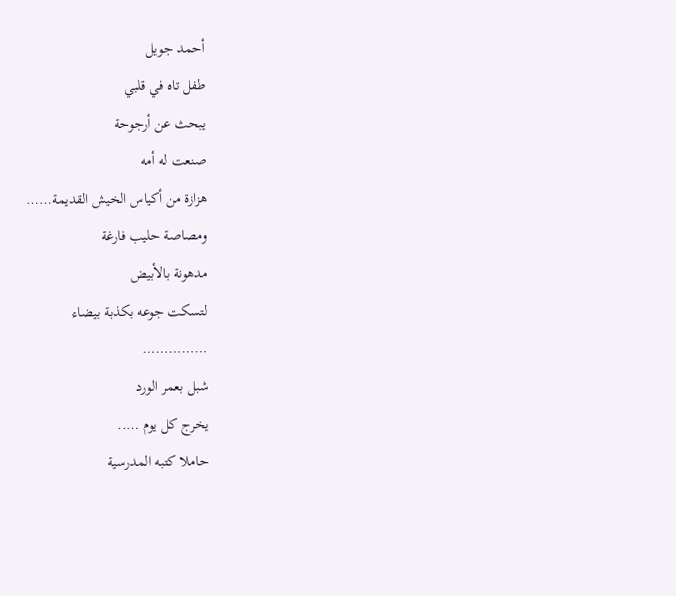أحمد جويل
طفل تاه في قلبي
يبحث عن أرجوحة
صنعت له أمه
هزازة من أكياس الخيش القديمة……
ومصاصة حليب فارغة
مدهونة بالأبيض
لتسكت جوعه بكذبة بيضاء
……………
شبل بعمر الورد
يخرج كل يوم …..
حاملا كتبه المدرسية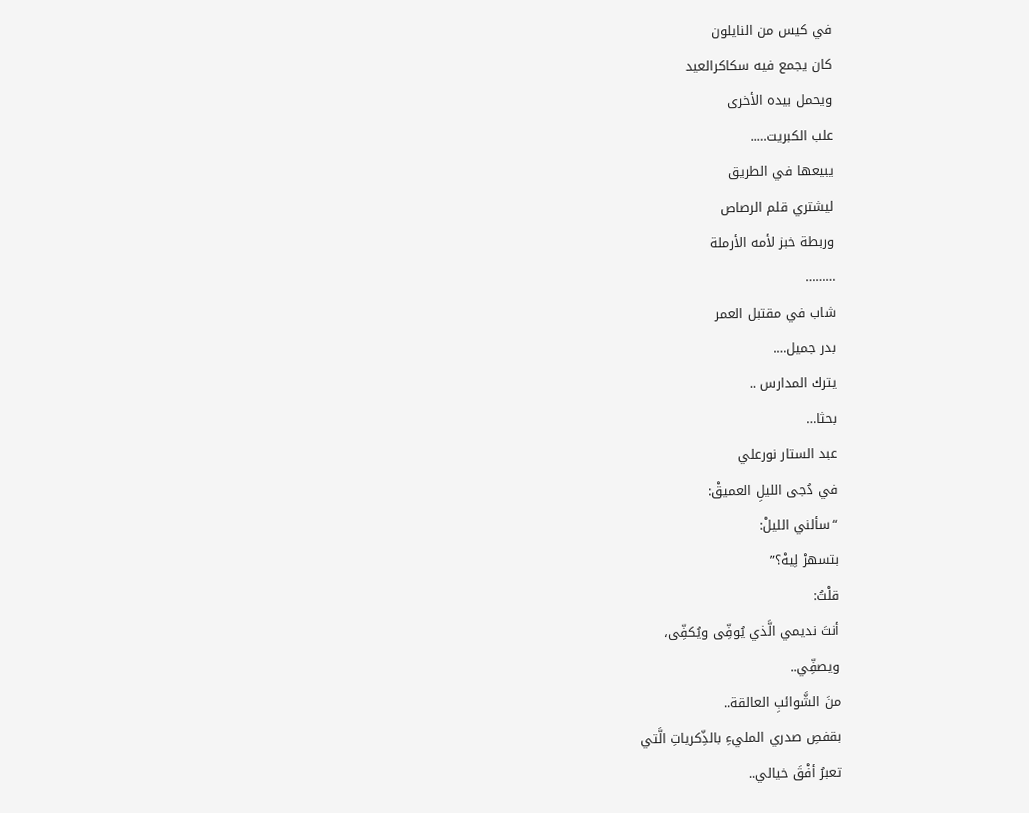في كيس من النايلون
كان يجمع فيه سكاكرالعيد
ويحمل بيده الأخرى
علب الكبريت…..
يبيعها في الطريق
ليشتري قلم الرصاص
وربطة خبز لأمه الأرملة
………
شاب في مقتبل العمر
بدر جميل….
يترك المدارس ..
بحثا…
عبد الستار نورعلي
في دُجى الليلِ العميقْ:
“سألني الليلْ:
بتسهرْ لِيهْ؟”
قلْتُ:
أنتَ نديمي الَّذي يُوفِّى ويُكفِّى،
ويصفِّي..
منَ الشَّوائبِ العالقة..
بقفصِ صدري المليءِ بالذِّكرياتِ الَّتي
تعبرُ أفْقَ خيالي..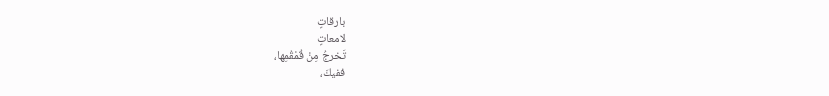بارقاتٍ
لامعاتٍ
تَخرجُ مِنْ قُمْقُمِها،
ففيكَ،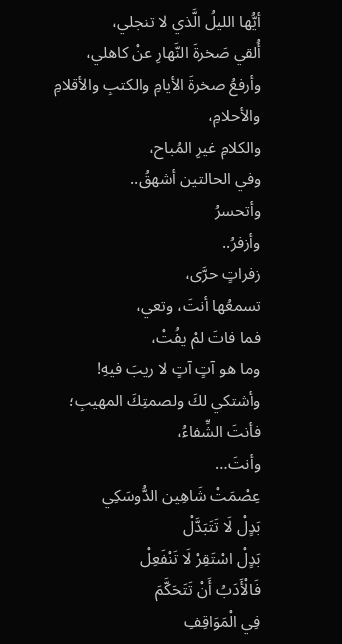أيُّها الليلُ الَّذي لا تنجلي،
أُلقي صَخرةَ النَّهارِ عنْ كاهلي،
وأرفعُ صخرةَ الأيامِ والكتبِ والأقلامِ
والأحلامِ،
والكلامِ غيرِ المُباح،
وفي الحالتين أشهقُ..
وأتحسرُ
وأزفرُ..
زفراتٍ حرَّى،
تسمعُها أنتَ، وتعي،
فما فاتَ لمْ يفُتْ،
وما هو آتٍ آتٍ لا ريبَ فيهِ!
وأشتكي لكَ ولصمتِكَ المهيبِ؛
فأنتَ الشِّفاءُ،
وأنتَ…
عِصْمَتْ شَاهِين الدُّوسَكِي
بَدٍلْ لَا تَتَبَدَّلْ
بَدٍلْ اسْتَقِرْ لَا تَنْفَعِلْ
فَالْأَدَبُ أَنْ تَتَحَكَّمَ
فِي الْمَوَاقِفِ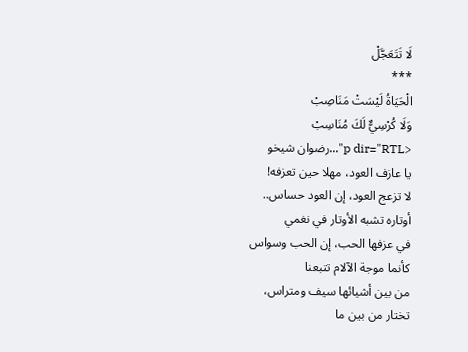لَا تَتَعَجَّلْ
***
الْحَيَاةُ لَيْسَتْ مَنَاصِبْ
وَلَا كُرْسِيٌّ لَكَ مُنَاسِبْ
<p dir="RTL"...رضوان شيخو
يا عازف العود، مهلا حين تعزفه!
لا تزعج العود، إن العود حساس..
أوتاره تشبه الأوتار في نغمي
في عزفها الحب، إن الحب وسواس
كأنما موجة الآلام تتبعنا
من بين أشيائها سيف ومتراس،
تختار من بين ما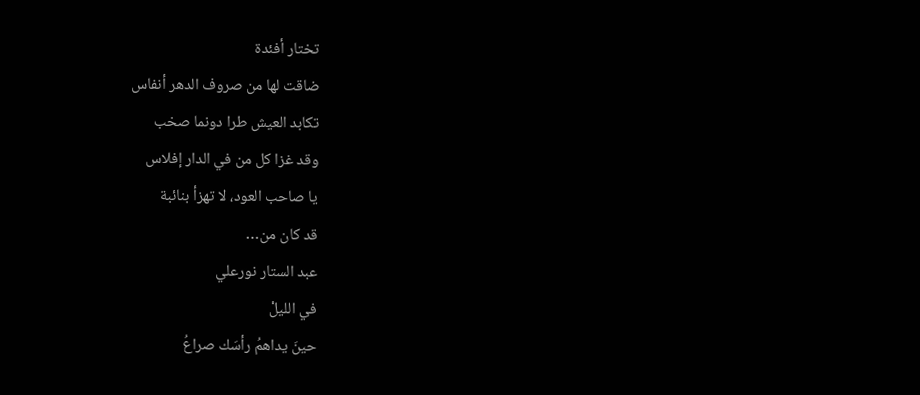تختار أفئدة
ضاقت لها من صروف الدهر أنفاس
تكابد العيش طرا دونما صخب
وقد غزا كل من في الدار إفلاس
يا صاحب العود، لا تهزأ بنائبة
قد كان من…
عبد الستار نورعلي
في الليلْ
حينَ يداهمُ رأسَك صراعُ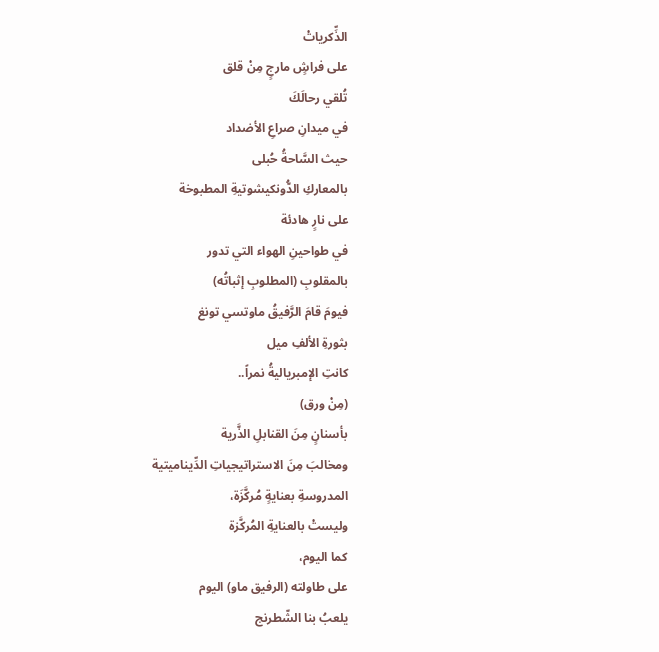الذِّكرياتْ
على فراشٍ مارجٍ مِنْ قلق
تُلقي رحالَكَ
في ميدانِ صراعِ الأضداد
حيث السَّاحةُ حُبلى
بالمعاركِ الدُّونكيشوتيةِ المطبوخة
على نارٍ هادئة
في طواحينِ الهواء التي تدور
بالمقلوبِ (المطلوبِ إثباتُه)
فيومَ قامَ الرَّفيقُ ماوتسي تونغ
بثورةِ الألفِ ميل
كانتِ الإمبرياليةُ نمراً..
(مِنْ ورق)
بأسنانٍ مِنَ القنابلِ الذَّرية
ومخالبَ مِنَ الاستراتيجياتِ الدِّيناميتية
المدروسةِ بعنايةٍ مُركَّزَة،
وليستْ بالعنايةِ المُركَّزة
كما اليوم،
على طاولته (الرفيق ماو) اليوم
يلعبُ بنا الشّطرنج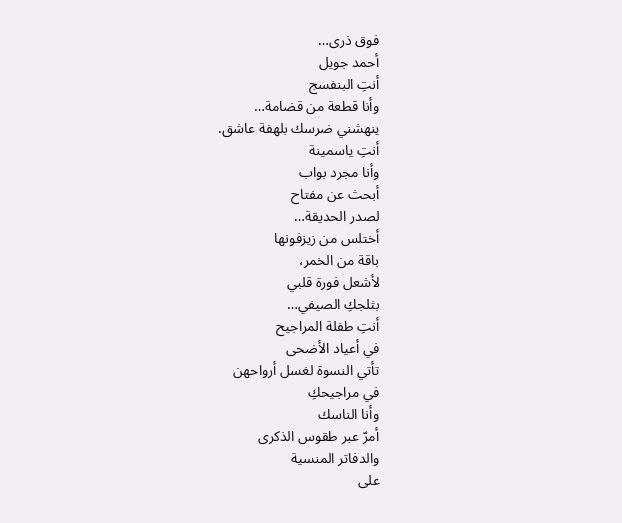فوق ذرى…
أحمد جويل
أنتِ البنفسج
وأنا قطعة من قضامة…
ينهشني ضرسك بلهفة عاشق.
أنتِ ياسمينة
وأنا مجرد بواب
أبحث عن مفتاح
لصدر الحديقة…
أختلس من زيزفونها
باقة من الخمر،
لأشعل فورة قلبي
بثلجكِ الصيفي…
أنتِ طفلة المراجيح
في أعياد الأضحى
تأتي النسوة لغسل أرواحهن
في مراجيحكِ
وأنا الناسك
أمرّ عبر طقوس الذكرى
والدفاتر المنسية
على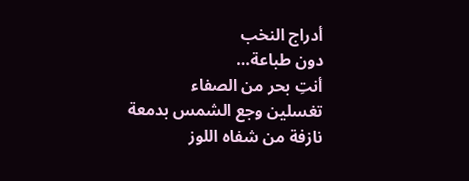أدراج النخب
دون طباعة…
أنتِ بحر من الصفاء
تغسلين وجع الشمس بدمعة
نازفة من شفاه اللوز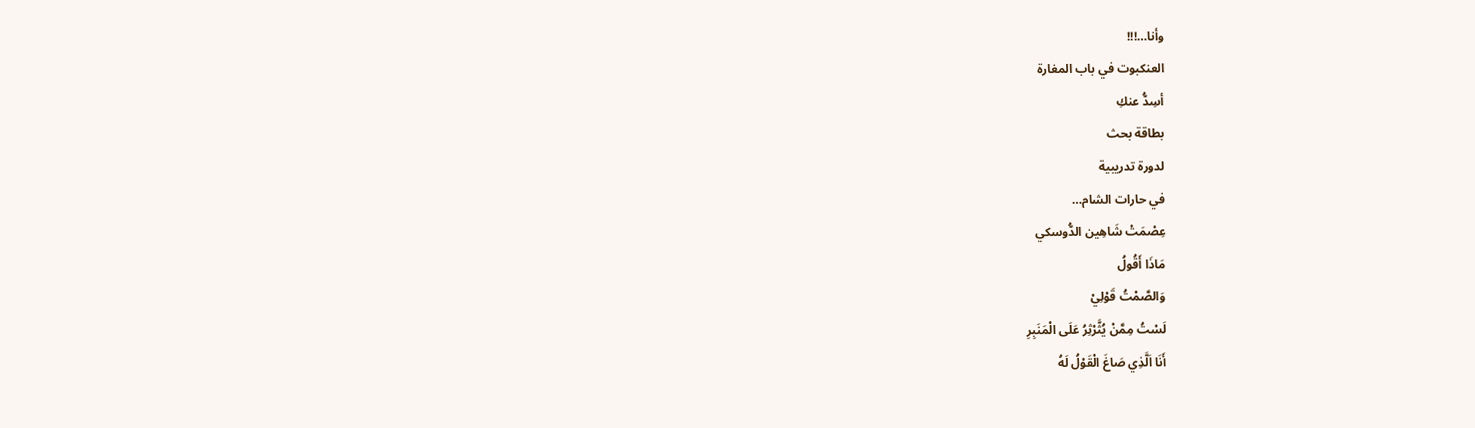وأنا…!!!
العنكبوت في باب المغارة
أسِدُّ عنكِ
بطاقة بحث
لدورة تدريبية
في حارات الشام…
عِصْمَتْ شَاهِين الدُّوسكي
مَاذَا أَقُولُ
وَالصَّمْتُ قَوْلِيْ
لَسْتُ مِمَّنْ يُثَّرْثِرُ عَلَى الْمَنَبِرِ
أَنَا اَلَّذِي صَاغَ الْقَوْلُ لَهُ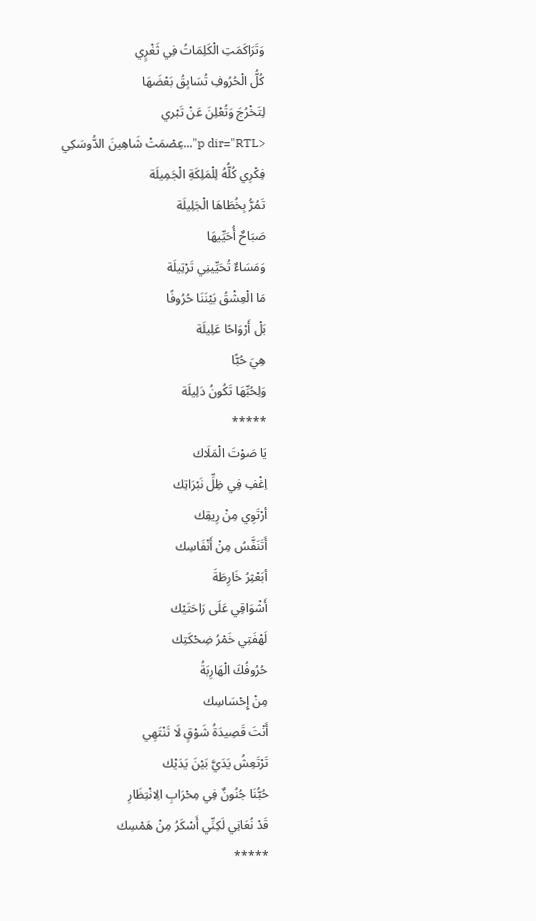وَتَرَاكَمَتِ الْكَلِمَاتُ فِي ثَغْرٍي
كُلُّ الْحُرُوفِ تُسَابِقُ بَعْضَهَا
لِتَخْرُجَ وَتُعْلِنَ عَنْ تَبْري
<p dir="RTL"...عِصْمَتْ شَاهِينَ الدُّوسَكِي
فِكْرِي كُلُّهُ لِلْمَلِكَةِ الْجَمِيلَة
تَمُرُّ بِخُطَاهَا الْجَلِيلَة
صَبَاحٌ أُحَيِّيهَا
وَمَسَاءٌ تُحَيِّينِي تَرْتِيلَة
مَا الْعِشْقُ بَيْنَنَا حُرُوفًا
بَلْ أَرْوَاحًا عَلِيلَة
هِيَ حُبًّا
وَلِحُبِّهَا تَكُونُ دَلِيلَة
*****
يَا صَوْتَ الْمَلَاك
اِغْفِ فِي ظِلِّ نَبْرَاتِك
أرْتَوِي مِنْ رِيقِك
أَتَنَفَّسُ مِنْ أَنْفَاسِك
أبَعْثِرُ خَارِطَةَ
أَشْوَاقِي عَلَى رَاحَتَيْك
لَهْفَتِي خَمْرُ ضِحْكَتِك
حُرُوفُكَ الْهَارِبَةُ
مِنْ إِحْسَاسِك
أَنْتَ قَصِيدَةُ شَوْقٍ لَا تَنْتَهِي
تَرْتَعِشُ يَدَيَّ بَيْنَ يَدَيْك
حُبُّنَا جُنُونٌ فِي مِحْرَابِ الِانْتِظَارِ
قَدْ نُعَانِي لَكِنِّي أَسْكَرُ مِنْ هَمْسِك
*****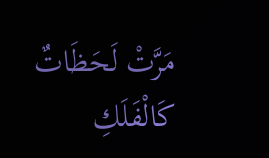مَرَّتْ لَحَظَاتٌ
كَالْفَلَكِ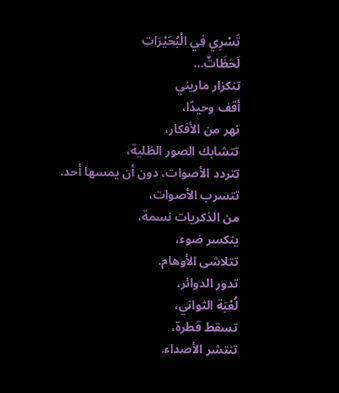تَسْرِي فِي الْبُحَيْرَاتِ
لَحَظَاتٌ…
تنكزار ماريني
أقف وحيدًا،
نهر من الأفكار،
تتشابك الصور الظلية،
تتردد الأصوات، دون أن يمسها أحد.
تتسرب الأصوات،
من الذكريات نسمة،
ينكسر ضوء،
تتلاشى الأوهام.
تدور الدوائر،
لُعْبَة الثواني،
تسقط قطرة،
تنتشر الأصداء.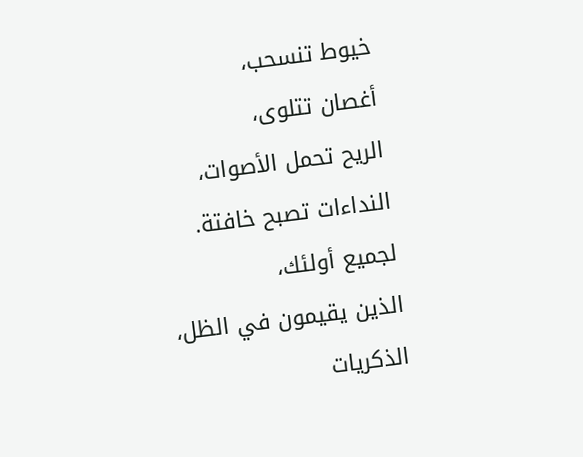خيوط تنسحب،
أغصان تتلوى،
الريح تحمل الأصوات،
النداءات تصبح خافتة.
لجميع أولئك،
الذين يقيمون في الظل،
الذكريات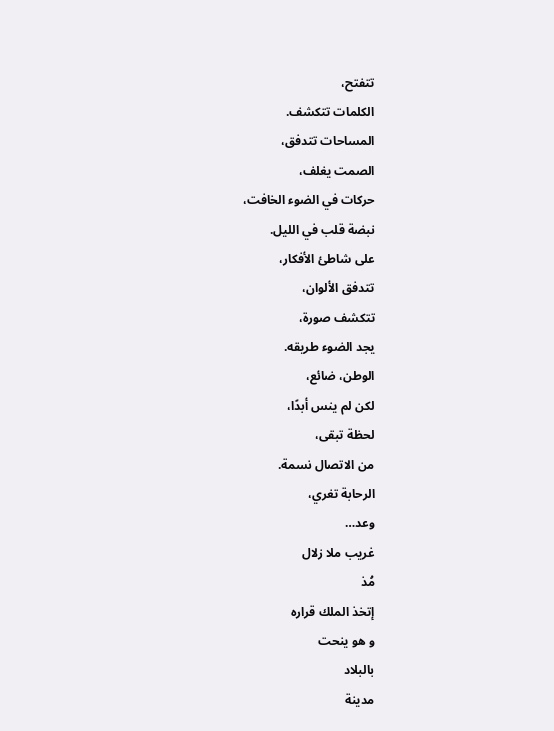تتفتح،
الكلمات تتكشف.
المساحات تتدفق،
الصمت يغلف،
حركات في الضوء الخافت،
نبضة قلب في الليل.
على شاطئ الأفكار،
تتدفق الألوان،
تتكشف صورة،
يجد الضوء طريقه.
الوطن، ضائع،
لكن لم ينس أبدًا،
لحظة تبقى،
من الاتصال نسمة.
الرحابة تغري،
وعد…
غريب ملا زلال
مُذ
إتخذ الملك قراره
و هو ينحت
بالبلاد
مدينة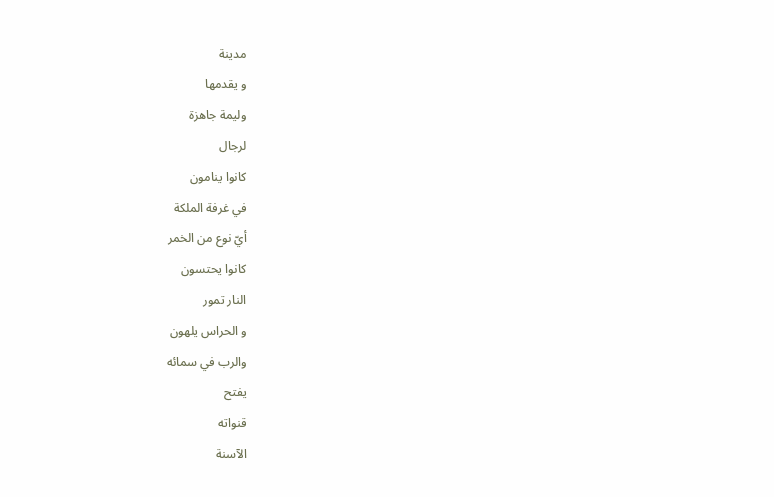مدينة
و يقدمها
وليمة جاهزة
لرجال
كانوا ينامون
في غرفة الملكة
أيّ نوع من الخمر
كانوا يحتسون
النار تمور
و الحراس يلهون
والرب في سمائه
يفتح
قنواته
الآسنة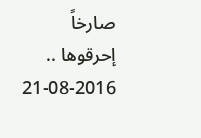صارخاً
إحرقوها ..
21-08-2016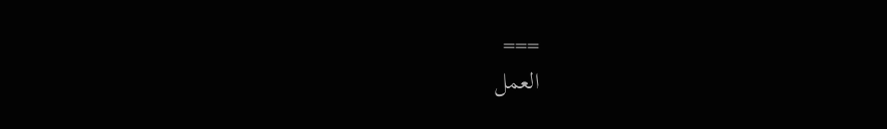===
العمل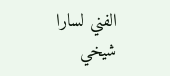الفني لسارا شيخي